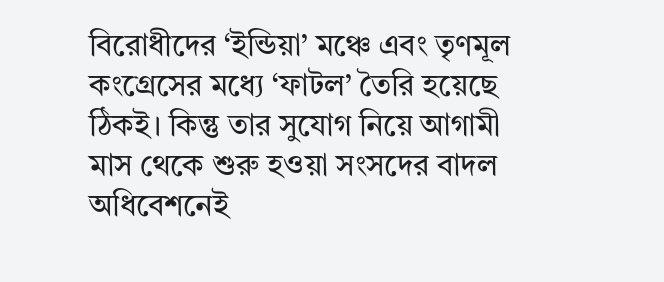বিরোধীদের ‘ইন্ডিয়া’ মঞ্চে এবং তৃণমূল কংগ্রেসের মধ্যে ‘ফাটল’ তৈরি হয়েছে ঠিকই। কিন্তু তার সুযোগ নিয়ে আগামী মাস থেকে শুরু হওয়া সংসদের বাদল অধিবেশনেই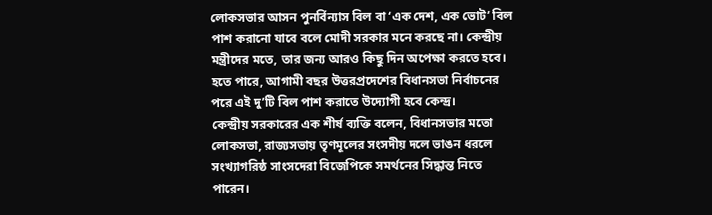লোকসভার আসন পুনর্বিন্যাস বিল বা ‘এক দেশ, এক ভোট’ বিল পাশ করানো যাবে বলে মোদী সরকার মনে করছে না। কেন্দ্রীয় মন্ত্রীদের মতে, তার জন্য আরও কিছু দিন অপেক্ষা করতে হবে। হতে পারে, আগামী বছর উত্তরপ্রদেশের বিধানসভা নির্বাচনের পরে এই দু’টি বিল পাশ করাতে উদ্যোগী হবে কেন্দ্র।
কেন্দ্রীয় সরকারের এক শীর্ষ ব্যক্তি বলেন, বিধানসভার মতো লোকসভা, রাজ্যসভায় তৃণমূলের সংসদীয় দলে ভাঙন ধরলে সংখ্যাগরিষ্ঠ সাংসদেরা বিজেপিকে সমর্থনের সিদ্ধান্ত নিতে পারেন।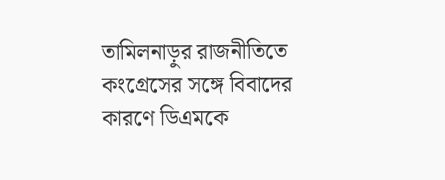তামিলনাড়ুর রাজনীতিতে কংগ্রেসের সঙ্গে বিবাদের কারণে ডিএমকে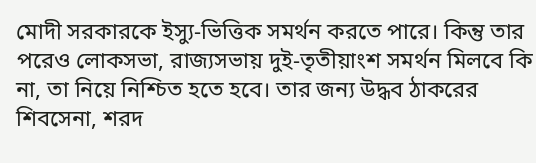মোদী সরকারকে ইস্যু-ভিত্তিক সমর্থন করতে পারে। কিন্তু তার পরেও লোকসভা, রাজ্যসভায় দুই-তৃতীয়াংশ সমর্থন মিলবে কি না, তা নিয়ে নিশ্চিত হতে হবে। তার জন্য উদ্ধব ঠাকরের শিবসেনা, শরদ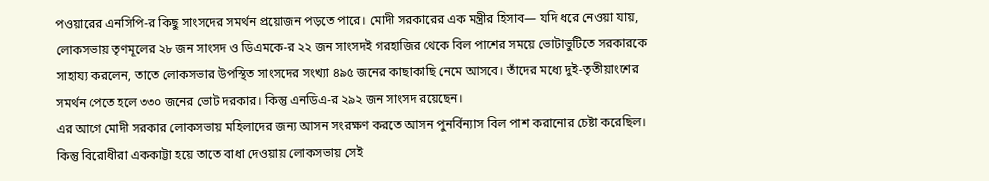পওয়ারের এনসিপি-র কিছু সাংসদের সমর্থন প্রয়োজন পড়তে পারে। মোদী সরকারের এক মন্ত্রীর হিসাব— যদি ধরে নেওয়া যায়, লোকসভায় তৃণমূলের ২৮ জন সাংসদ ও ডিএমকে-র ২২ জন সাংসদই গরহাজির থেকে বিল পাশের সময়ে ভোটাভুটিতে সরকারকে সাহায্য করলেন, তাতে লোকসভার উপস্থিত সাংসদের সংখ্যা ৪৯৫ জনের কাছাকাছি নেমে আসবে। তাঁদের মধ্যে দুই-তৃতীয়াংশের সমর্থন পেতে হলে ৩৩০ জনের ভোট দরকার। কিন্তু এনডিএ-র ২৯২ জন সাংসদ রয়েছেন।
এর আগে মোদী সরকার লোকসভায় মহিলাদের জন্য আসন সংরক্ষণ করতে আসন পুনর্বিন্যাস বিল পাশ করানোর চেষ্টা করেছিল। কিন্তু বিরোধীরা এককাট্টা হয়ে তাতে বাধা দেওয়ায় লোকসভায় সেই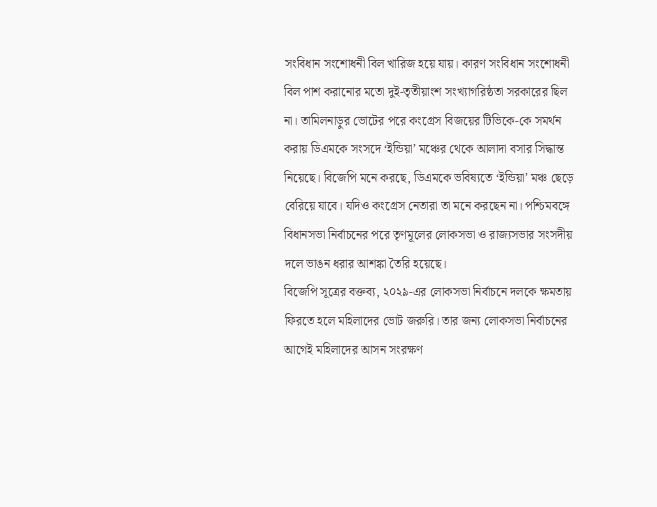সংবিধান সংশোধনী বিল খারিজ হয়ে যায়। কারণ সংবিধান সংশোধনী বিল পাশ করানোর মতো দুই-তৃতীয়াংশ সংখ্যাগরিষ্ঠতা সরকারের ছিল না। তামিলনাড়ুর ভোটের পরে কংগ্রেস বিজয়ের টিভিকে-কে সমর্থন করায় ডিএমকে সংসদে ‘ইন্ডিয়া’ মঞ্চের থেকে আলাদা বসার সিদ্ধান্ত নিয়েছে। বিজেপি মনে করছে, ডিএমকে ভবিষ্যতে ‘ইন্ডিয়া’ মঞ্চ ছেড়ে বেরিয়ে যাবে। যদিও কংগ্রেস নেতারা তা মনে করছেন না। পশ্চিমবঙ্গে বিধানসভা নির্বাচনের পরে তৃণমূলের লোকসভা ও রাজ্যসভার সংসদীয় দলে ভাঙন ধরার আশঙ্কা তৈরি হয়েছে।
বিজেপি সূত্রের বক্তব্য, ২০২৯-এর লোকসভা নির্বাচনে দলকে ক্ষমতায় ফিরতে হলে মহিলাদের ভোট জরুরি। তার জন্য লোকসভা নির্বাচনের আগেই মহিলাদের আসন সংরক্ষণ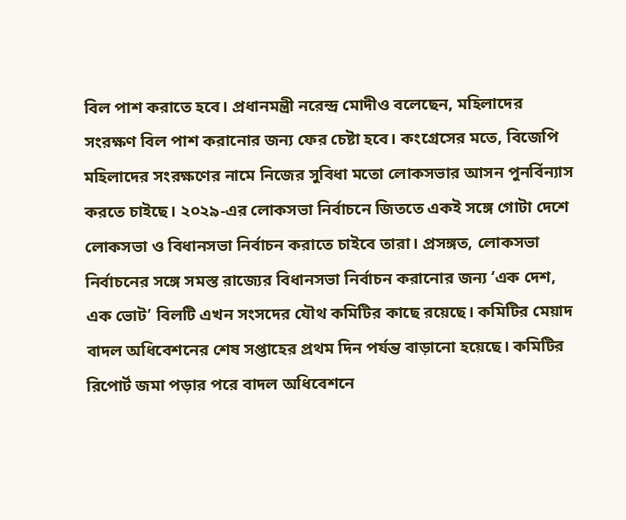বিল পাশ করাতে হবে। প্রধানমন্ত্রী নরেন্দ্র মোদীও বলেছেন, মহিলাদের সংরক্ষণ বিল পাশ করানোর জন্য ফের চেষ্টা হবে। কংগ্রেসের মতে, বিজেপি মহিলাদের সংরক্ষণের নামে নিজের সুবিধা মতো লোকসভার আসন পুনর্বিন্যাস করতে চাইছে। ২০২৯-এর লোকসভা নির্বাচনে জিততে একই সঙ্গে গোটা দেশে লোকসভা ও বিধানসভা নির্বাচন করাতে চাইবে তারা। প্রসঙ্গত, লোকসভা নির্বাচনের সঙ্গে সমস্ত রাজ্যের বিধানসভা নির্বাচন করানোর জন্য ‘এক দেশ, এক ভোট’ বিলটি এখন সংসদের যৌথ কমিটির কাছে রয়েছে। কমিটির মেয়াদ বাদল অধিবেশনের শেষ সপ্তাহের প্রথম দিন পর্যন্ত বাড়ানো হয়েছে। কমিটির রিপোর্ট জমা পড়ার পরে বাদল অধিবেশনে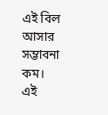এই বিল আসার সম্ভাবনা কম।
এই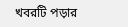খবরটি পড়ার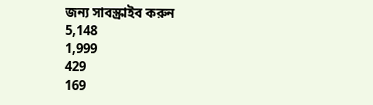জন্য সাবস্ক্রাইব করুন
5,148
1,999
429
169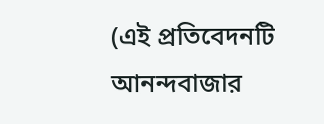(এই প্রতিবেদনটি আনন্দবাজার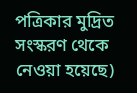পত্রিকার মুদ্রিত সংস্করণ থেকে নেওয়া হয়েছে)